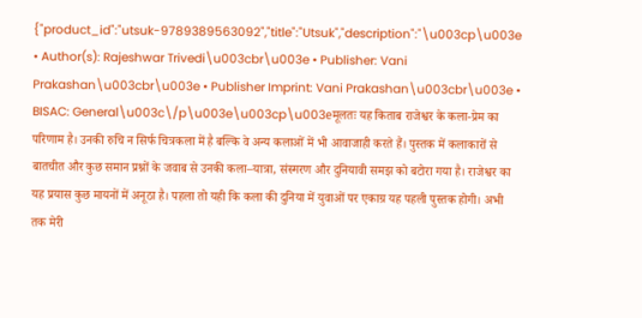{"product_id":"utsuk-9789389563092","title":"Utsuk","description":"\u003cp\u003e • Author(s): Rajeshwar Trivedi\u003cbr\u003e • Publisher: Vani Prakashan\u003cbr\u003e • Publisher Imprint: Vani Prakashan\u003cbr\u003e • BISAC: General\u003c\/p\u003e\u003cp\u003eमूलतः यह किताब राजेश्वर के कला-प्रेम का परिणाम है। उनकी रुचि न सिर्फ चित्रकला में है बल्कि वे अन्य कलाओं में भी आवाजाही करते हैं। पुस्तक में कलाकारों से बातचीत और कुछ समान प्रश्नों के जवाब से उनकी कला–यात्रा, संस्मरण और दुनियावी समझ को बटोरा गया है। राजेश्वर का यह प्रयास कुछ मायनों में अनूठा है। पहला तो यही कि कला की दुनिया में युवाओं पर एकाग्र यह पहली पुस्तक होगी। अभी तक मेरी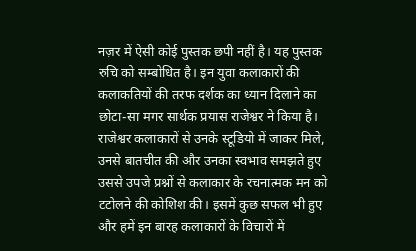नज़र में ऐसी कोई पुस्तक छपी नहीं है। यह पुस्तक रुचि को सम्बोधित है। इन युवा कलाकारों की कलाकतियों की तरफ दर्शक का ध्यान दिलाने का छोटा-सा मगर सार्थक प्रयास राजेश्वर ने किया है। राजेश्वर कलाकारों से उनके स्टूडियो में जाकर मिले, उनसे बातचीत की और उनका स्वभाव समझते हुए उससे उपजे प्रश्नों से कलाकार के रचनात्मक मन को टटोलने की कोशिश की। इसमें कुछ सफल भी हुए और हमें इन बारह कलाकारों के विचारों में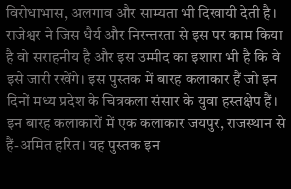विरोधाभास, अलगाव और साम्यता भी दिखायी देती है। राजेश्वर ने जिस धैर्य और निरन्तरता से इस पर काम किया है वो सराहनीय है और इस उम्मीद का इशारा भी है कि वे इसे जारी रखेंगे। इस पुस्तक में बारह कलाकार हैं जो इन दिनों मध्य प्रदेश के चित्रकला संसार के युवा हस्तक्षेप हैं। इन बारह कलाकारों में एक कलाकार जयपुर, राजस्थान से हैं-अमित हरित। यह पुस्तक इन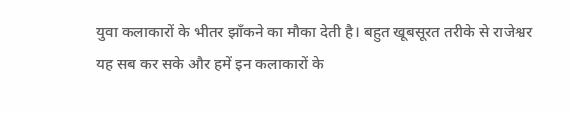युवा कलाकारों के भीतर झाँकने का मौका देती है। बहुत खूबसूरत तरीके से राजेश्वर यह सब कर सके और हमें इन कलाकारों के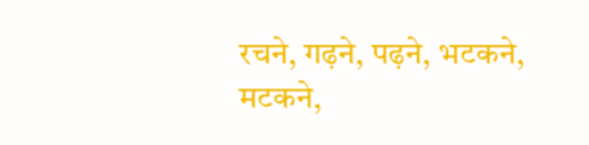रचने, गढ़ने, पढ़ने, भटकने, मटकने,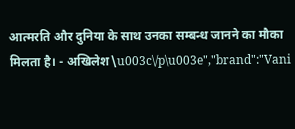आत्मरति और दुनिया के साथ उनका सम्बन्ध जानने का मौका मिलता है। - अखिलेश\u003c\/p\u003e","brand":"Vani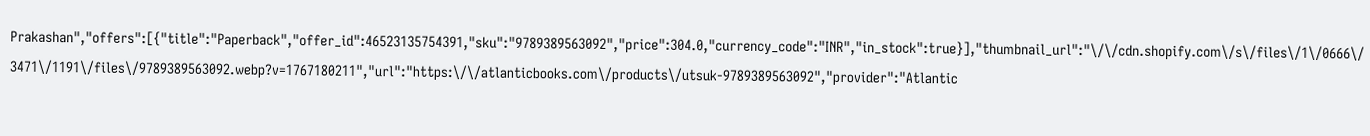Prakashan","offers":[{"title":"Paperback","offer_id":46523135754391,"sku":"9789389563092","price":304.0,"currency_code":"INR","in_stock":true}],"thumbnail_url":"\/\/cdn.shopify.com\/s\/files\/1\/0666\/3471\/1191\/files\/9789389563092.webp?v=1767180211","url":"https:\/\/atlanticbooks.com\/products\/utsuk-9789389563092","provider":"Atlantic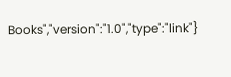Books","version":"1.0","type":"link"}